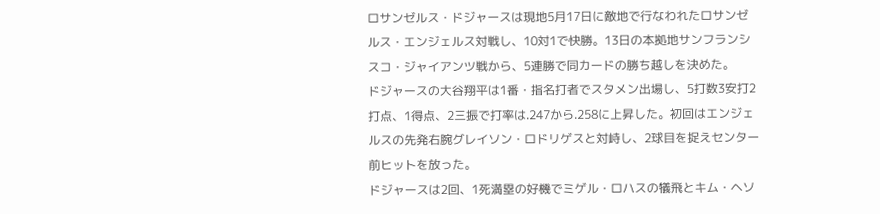ロサンゼルス・ドジャースは現地5月17日に敵地で行なわれたロサンゼルス・エンジェルス対戦し、10対1で快勝。13日の本拠地サンフランシスコ・ジャイアンツ戦から、5連勝で同カードの勝ち越しを決めた。
ドジャースの大谷翔平は1番・指名打者でスタメン出場し、5打数3安打2打点、1得点、2三振で打率は.247から.258に上昇した。初回はエンジェルスの先発右腕グレイソン・ロドリゲスと対峙し、2球目を捉えセンター前ヒットを放った。
ドジャースは2回、1死満塁の好機でミゲル・ロハスの犠飛とキム・ヘソ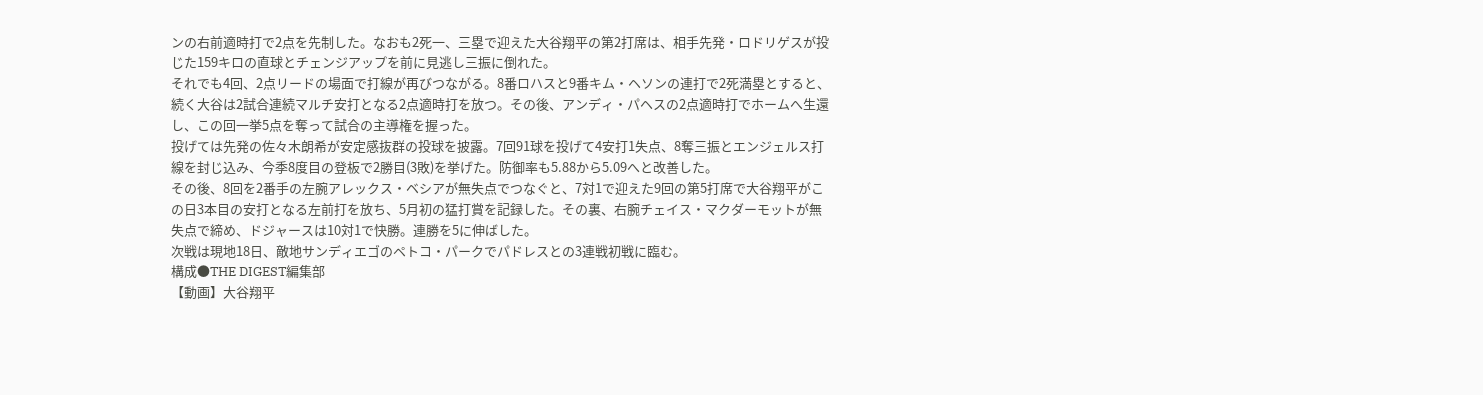ンの右前適時打で2点を先制した。なおも2死一、三塁で迎えた大谷翔平の第2打席は、相手先発・ロドリゲスが投じた159キロの直球とチェンジアップを前に見逃し三振に倒れた。
それでも4回、2点リードの場面で打線が再びつながる。8番ロハスと9番キム・ヘソンの連打で2死満塁とすると、続く大谷は2試合連続マルチ安打となる2点適時打を放つ。その後、アンディ・パヘスの2点適時打でホームへ生還し、この回一挙5点を奪って試合の主導権を握った。
投げては先発の佐々木朗希が安定感抜群の投球を披露。7回91球を投げて4安打1失点、8奪三振とエンジェルス打線を封じ込み、今季8度目の登板で2勝目(3敗)を挙げた。防御率も5.88から5.09へと改善した。
その後、8回を2番手の左腕アレックス・ベシアが無失点でつなぐと、7対1で迎えた9回の第5打席で大谷翔平がこの日3本目の安打となる左前打を放ち、5月初の猛打賞を記録した。その裏、右腕チェイス・マクダーモットが無失点で締め、ドジャースは10対1で快勝。連勝を5に伸ばした。
次戦は現地18日、敵地サンディエゴのペトコ・パークでパドレスとの3連戦初戦に臨む。
構成●THE DIGEST編集部
【動画】大谷翔平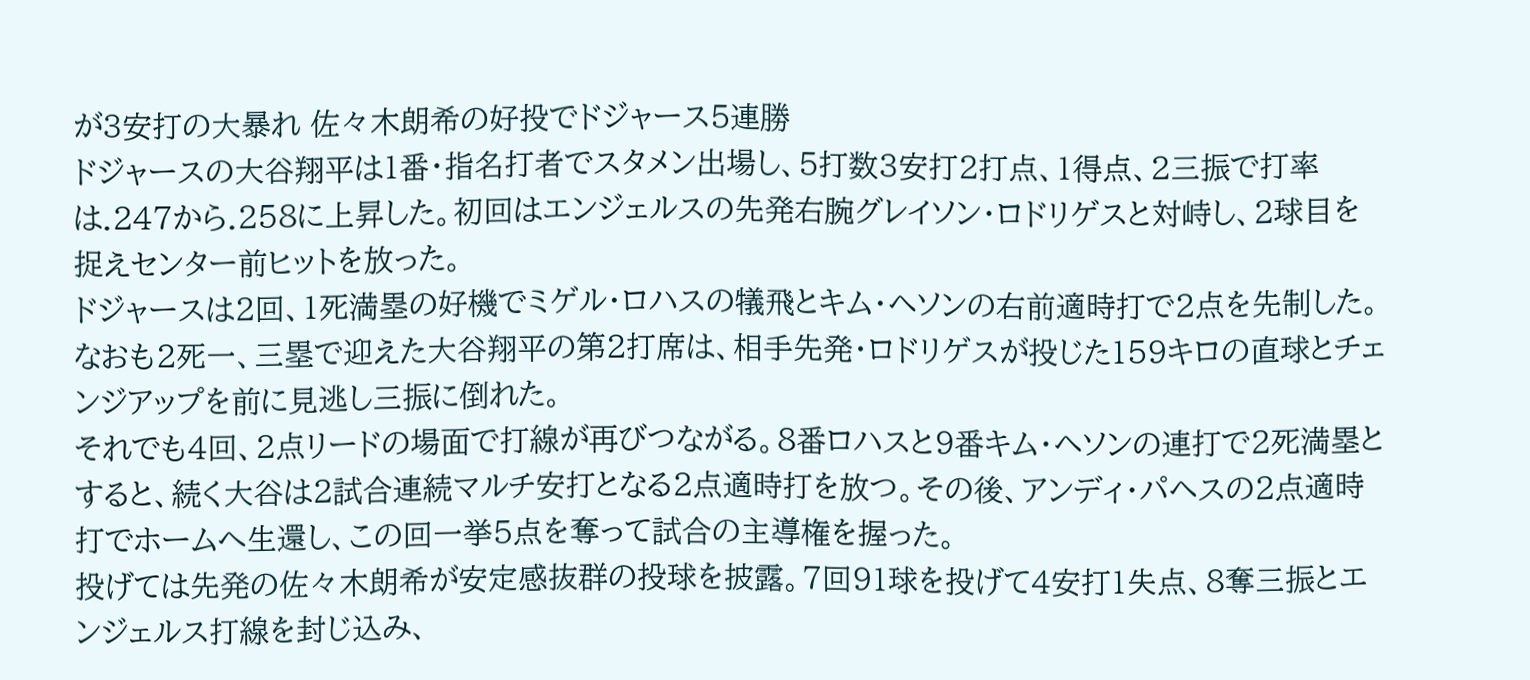が3安打の大暴れ 佐々木朗希の好投でドジャース5連勝
ドジャースの大谷翔平は1番・指名打者でスタメン出場し、5打数3安打2打点、1得点、2三振で打率は.247から.258に上昇した。初回はエンジェルスの先発右腕グレイソン・ロドリゲスと対峙し、2球目を捉えセンター前ヒットを放った。
ドジャースは2回、1死満塁の好機でミゲル・ロハスの犠飛とキム・ヘソンの右前適時打で2点を先制した。なおも2死一、三塁で迎えた大谷翔平の第2打席は、相手先発・ロドリゲスが投じた159キロの直球とチェンジアップを前に見逃し三振に倒れた。
それでも4回、2点リードの場面で打線が再びつながる。8番ロハスと9番キム・ヘソンの連打で2死満塁とすると、続く大谷は2試合連続マルチ安打となる2点適時打を放つ。その後、アンディ・パヘスの2点適時打でホームへ生還し、この回一挙5点を奪って試合の主導権を握った。
投げては先発の佐々木朗希が安定感抜群の投球を披露。7回91球を投げて4安打1失点、8奪三振とエンジェルス打線を封じ込み、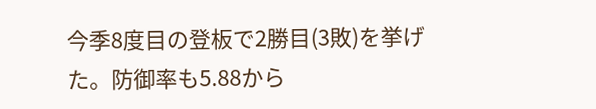今季8度目の登板で2勝目(3敗)を挙げた。防御率も5.88から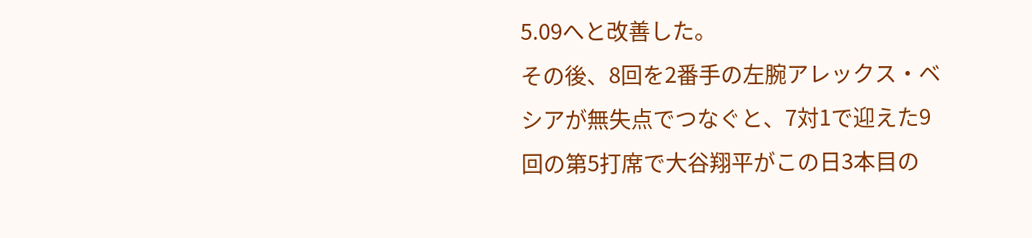5.09へと改善した。
その後、8回を2番手の左腕アレックス・ベシアが無失点でつなぐと、7対1で迎えた9回の第5打席で大谷翔平がこの日3本目の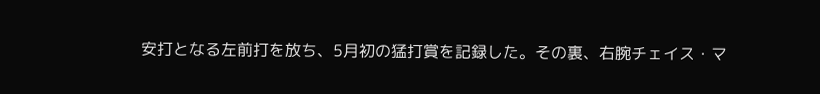安打となる左前打を放ち、5月初の猛打賞を記録した。その裏、右腕チェイス・マ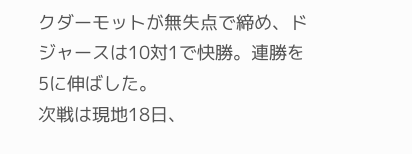クダーモットが無失点で締め、ドジャースは10対1で快勝。連勝を5に伸ばした。
次戦は現地18日、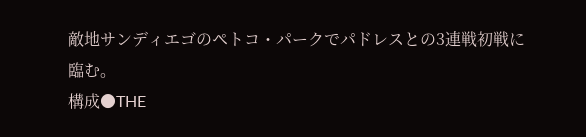敵地サンディエゴのペトコ・パークでパドレスとの3連戦初戦に臨む。
構成●THE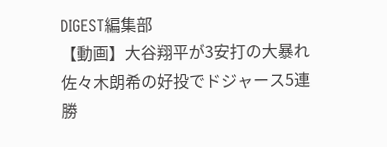DIGEST編集部
【動画】大谷翔平が3安打の大暴れ 佐々木朗希の好投でドジャース5連勝